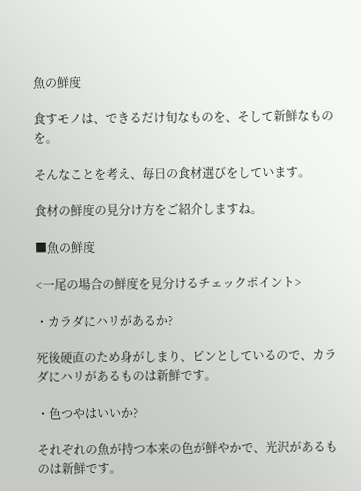魚の鮮度

食すモノは、できるだけ旬なものを、そして新鮮なものを。

そんなことを考え、毎日の食材選びをしています。

食材の鮮度の見分け方をご紹介しますね。

■魚の鮮度

<一尾の場合の鮮度を見分けるチェックポイント>

・カラダにハリがあるか?

死後硬直のため身がしまり、ピンとしているので、カラダにハリがあるものは新鮮です。

・色つやはいいか?

それぞれの魚が持つ本来の色が鮮やかで、光沢があるものは新鮮です。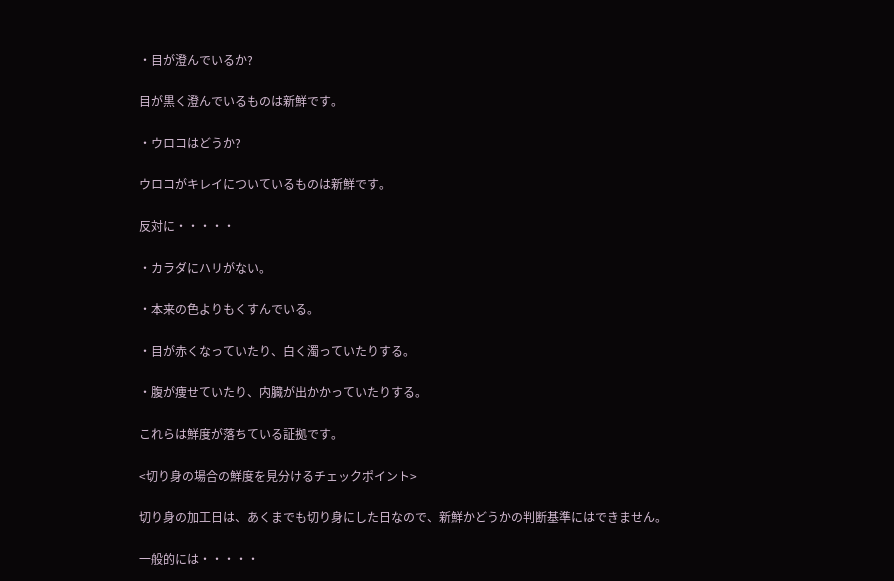・目が澄んでいるか?

目が黒く澄んでいるものは新鮮です。

・ウロコはどうか?

ウロコがキレイについているものは新鮮です。

反対に・・・・・

・カラダにハリがない。

・本来の色よりもくすんでいる。

・目が赤くなっていたり、白く濁っていたりする。

・腹が痩せていたり、内臓が出かかっていたりする。

これらは鮮度が落ちている証拠です。

<切り身の場合の鮮度を見分けるチェックポイント>

切り身の加工日は、あくまでも切り身にした日なので、新鮮かどうかの判断基準にはできません。

一般的には・・・・・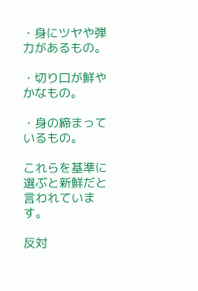・身にツヤや弾力があるもの。

・切り口が鮮やかなもの。

・身の締まっているもの。

これらを基準に選ぶと新鮮だと言われています。

反対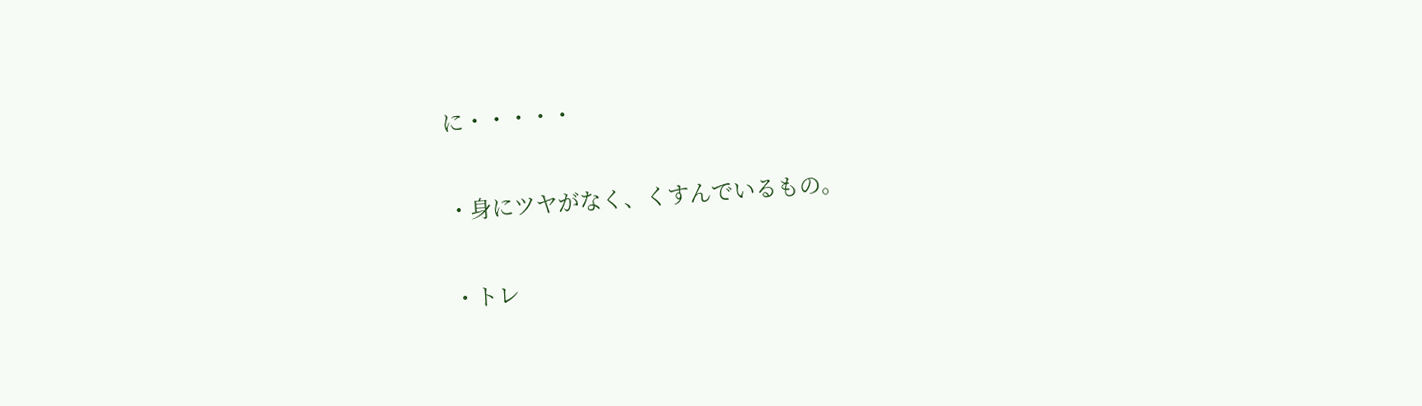に・・・・・

・身にツヤがなく、くすんでいるもの。

・トレ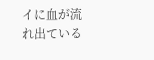イに血が流れ出ている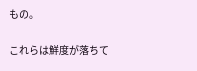もの。

これらは鮮度が落ちて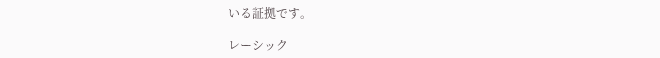いる証拠です。

レーシック